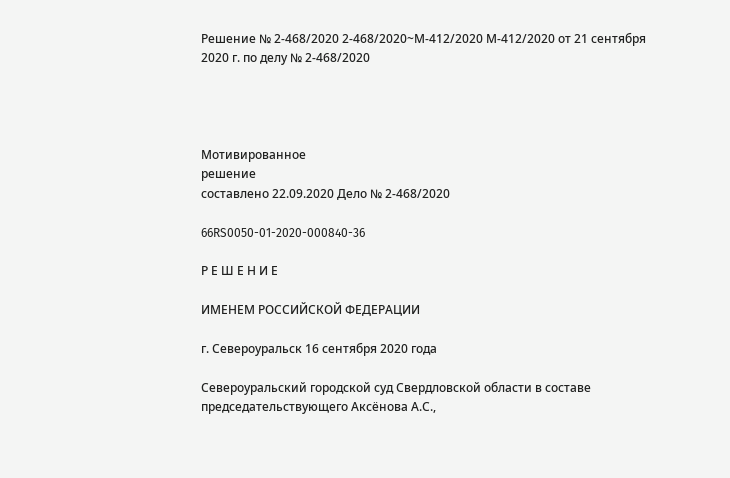Решение № 2-468/2020 2-468/2020~М-412/2020 М-412/2020 от 21 сентября 2020 г. по делу № 2-468/2020




Мотивированное
решение
составлено 22.09.2020 Дело № 2-468/2020

66RS0050-01-2020-000840-36

Р Е Ш Е Н И Е

ИМЕНЕМ РОССИЙСКОЙ ФЕДЕРАЦИИ

г. Североуральск 16 сентября 2020 года

Североуральский городской суд Свердловской области в составе председательствующего Аксёнова А.С.,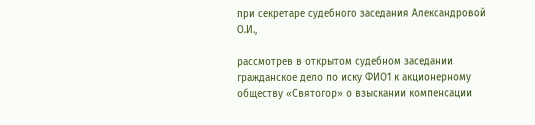при секретаре судебного заседания Александровой О.И.,

рассмотрев в открытом судебном заседании гражданское дело по иску ФИО1 к акционерному обществу «Святогор» о взыскании компенсации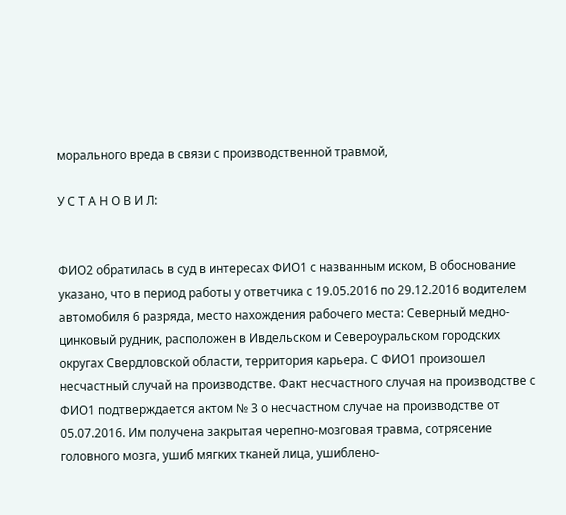морального вреда в связи с производственной травмой,

У С Т А Н О В И Л:


ФИО2 обратилась в суд в интересах ФИО1 с названным иском, В обоснование указано, что в период работы у ответчика с 19.05.2016 по 29.12.2016 водителем автомобиля 6 разряда, место нахождения рабочего места: Северный медно-цинковый рудник, расположен в Ивдельском и Североуральском городских округах Свердловской области, территория карьера. С ФИО1 произошел несчастный случай на производстве. Факт несчастного случая на производстве с ФИО1 подтверждается актом № 3 о несчастном случае на производстве от 05.07.2016. Им получена закрытая черепно-мозговая травма, сотрясение головного мозга, ушиб мягких тканей лица, ушиблено-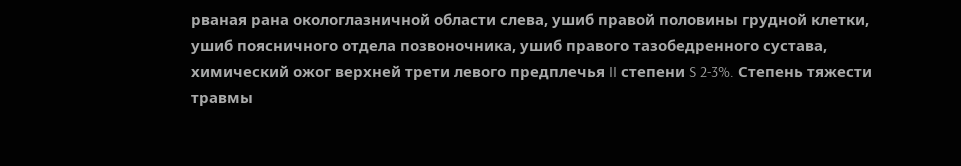рваная рана окологлазничной области слева, ушиб правой половины грудной клетки, ушиб поясничного отдела позвоночника, ушиб правого тазобедренного сустава, химический ожог верхней трети левого предплечья II степени S 2-3%. Степень тяжести травмы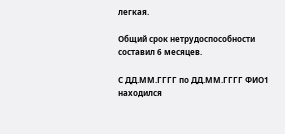легкая.

Общий срок нетрудоспособности составил 6 месяцев.

С ДД.ММ.ГГГГ по ДД.ММ.ГГГГ ФИО1 находился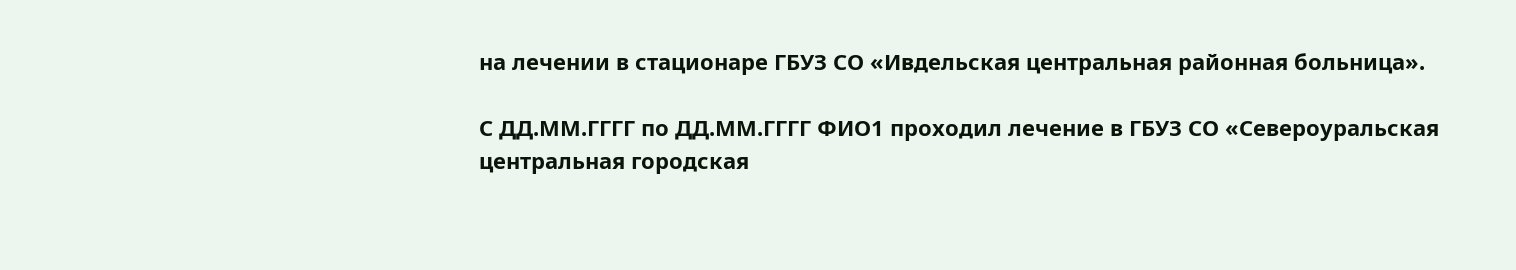на лечении в стационаре ГБУЗ СО «Ивдельская центральная районная больница».

С ДД.ММ.ГГГГ по ДД.ММ.ГГГГ ФИО1 проходил лечение в ГБУЗ СО «Североуральская центральная городская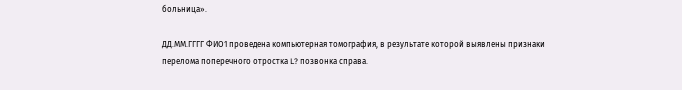больница».

ДД.ММ.ГГГГ ФИО1 проведена компьютерная томография, в результате которой выявлены признаки перелома поперечного отростка L? позвонка справа.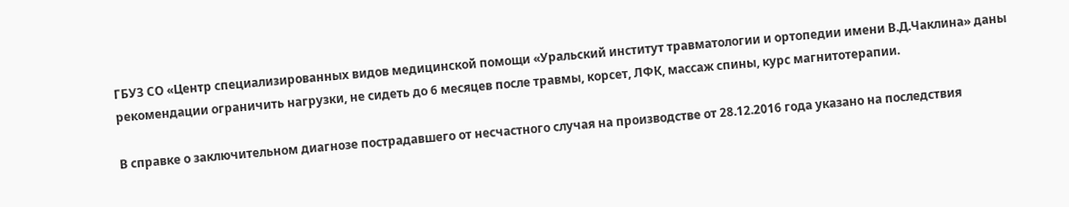ГБУЗ СО «Центр специализированных видов медицинской помощи «Уральский институт травматологии и ортопедии имени В.Д.Чаклина» даны рекомендации ограничить нагрузки, не сидеть до 6 месяцев после травмы, корсет, ЛФК, массаж спины, курс магнитотерапии.

В справке о заключительном диагнозе пострадавшего от несчастного случая на производстве от 28.12.2016 года указано на последствия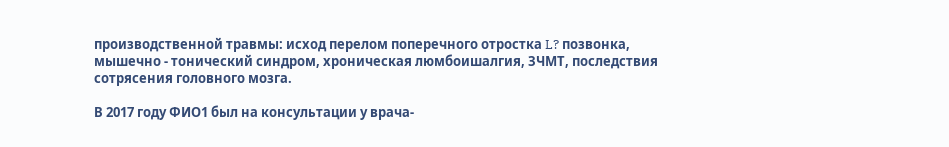производственной травмы: исход перелом поперечного отростка L? позвонка, мышечно - тонический синдром, хроническая люмбоишалгия, ЗЧМТ, последствия сотрясения головного мозга.

В 2017 году ФИО1 был на консультации у врача-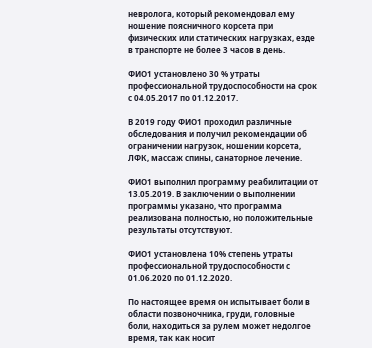невролога, который рекомендовал ему ношение поясничного корсета при физических или статических нагрузках, езде в транспорте не более 3 часов в день.

ФИО1 установлено 30 % утраты профессиональной трудоспособности на срок с 04.05.2017 по 01.12.2017.

В 2019 году ФИО1 проходил различные обследования и получил рекомендации об ограничении нагрузок, ношении корсета, ЛФК, массаж спины, санаторное лечение.

ФИО1 выполнил программу реабилитации от 13.05.2019. В заключении о выполнении программы указано, что программа реализована полностью, но положительные результаты отсутствуют.

ФИО1 установлена 10% степень утраты профессиональной трудоспособности с 01.06.2020 по 01.12.2020.

По настоящее время он испытывает боли в области позвоночника, груди, головные боли, находиться за рулем может недолгое время, так как носит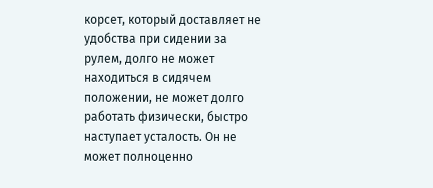корсет, который доставляет не удобства при сидении за рулем, долго не может находиться в сидячем положении, не может долго работать физически, быстро наступает усталость. Он не может полноценно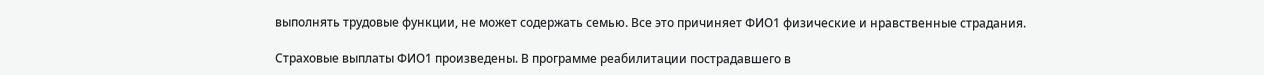выполнять трудовые функции, не может содержать семью. Все это причиняет ФИО1 физические и нравственные страдания.

Страховые выплаты ФИО1 произведены. В программе реабилитации пострадавшего в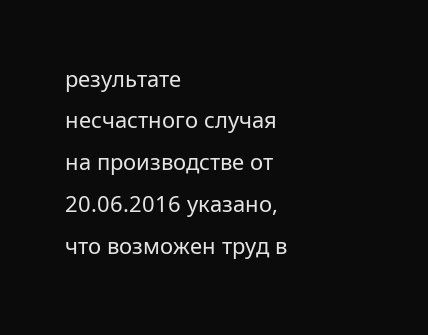результате несчастного случая на производстве от 20.06.2016 указано, что возможен труд в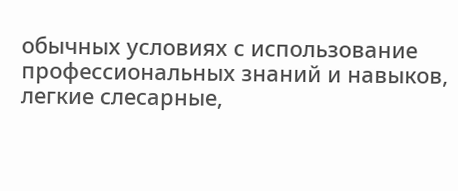обычных условиях с использование профессиональных знаний и навыков, легкие слесарные,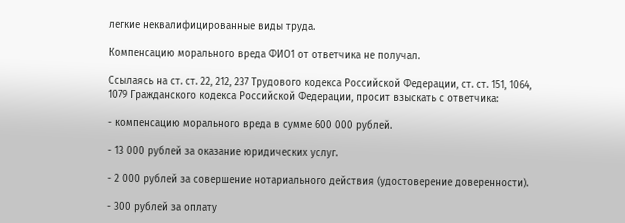легкие неквалифицированные виды труда.

Компенсацию морального вреда ФИО1 от ответчика не получал.

Ссылаясь на ст. ст. 22, 212, 237 Трудового кодекса Российской Федерации, ст. ст. 151, 1064, 1079 Гражданского кодекса Российской Федерации, просит взыскать с ответчика:

- компенсацию морального вреда в сумме 600 000 рублей.

- 13 000 рублей за оказание юридических услуг.

- 2 000 рублей за совершение нотариального действия (удостоверение доверенности).

- 300 рублей за оплату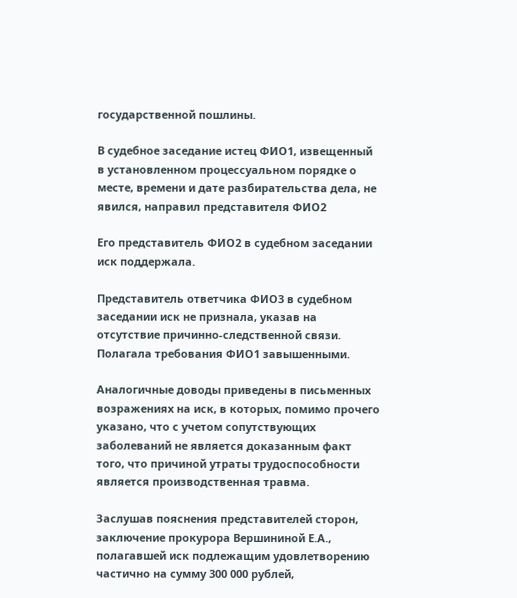государственной пошлины.

В судебное заседание истец ФИО1, извещенный в установленном процессуальном порядке о месте, времени и дате разбирательства дела, не явился, направил представителя ФИО2

Его представитель ФИО2 в судебном заседании иск поддержала.

Представитель ответчика ФИО3 в судебном заседании иск не признала, указав на отсутствие причинно-следственной связи. Полагала требования ФИО1 завышенными.

Аналогичные доводы приведены в письменных возражениях на иск, в которых, помимо прочего указано, что с учетом сопутствующих заболеваний не является доказанным факт того, что причиной утраты трудоспособности является производственная травма.

Заслушав пояснения представителей сторон, заключение прокурора Вершининой Е.А., полагавшей иск подлежащим удовлетворению частично на сумму 300 000 рублей,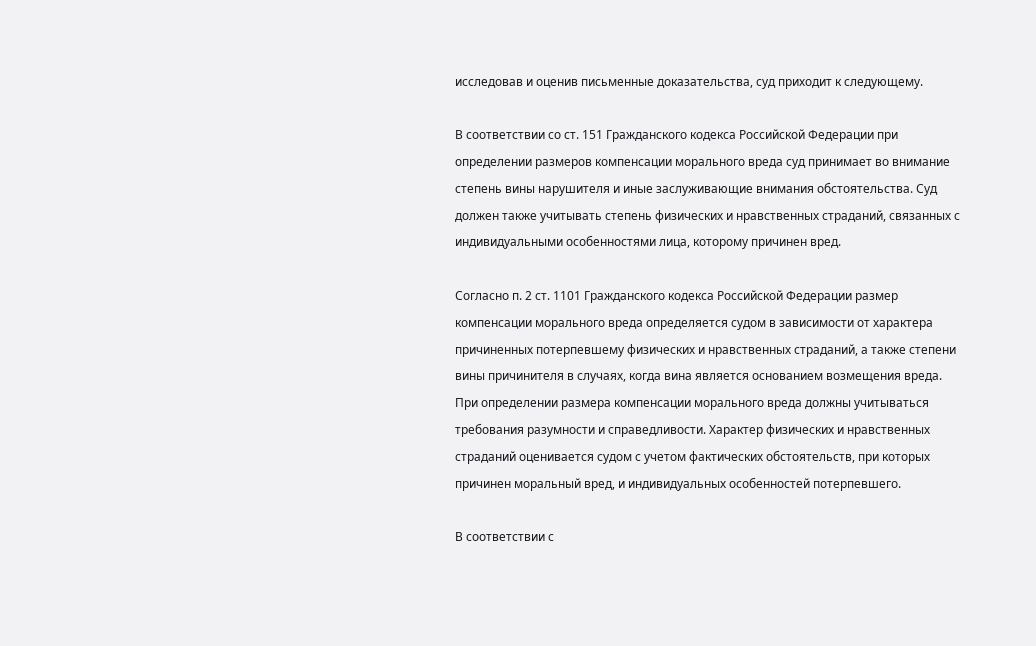исследовав и оценив письменные доказательства, суд приходит к следующему.

В соответствии со ст. 151 Гражданского кодекса Российской Федерации при определении размеров компенсации морального вреда суд принимает во внимание степень вины нарушителя и иные заслуживающие внимания обстоятельства. Суд должен также учитывать степень физических и нравственных страданий, связанных с индивидуальными особенностями лица, которому причинен вред.

Согласно п. 2 ст. 1101 Гражданского кодекса Российской Федерации размер компенсации морального вреда определяется судом в зависимости от характера причиненных потерпевшему физических и нравственных страданий, а также степени вины причинителя в случаях, когда вина является основанием возмещения вреда. При определении размера компенсации морального вреда должны учитываться требования разумности и справедливости. Характер физических и нравственных страданий оценивается судом с учетом фактических обстоятельств, при которых причинен моральный вред, и индивидуальных особенностей потерпевшего.

В соответствии с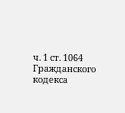ч. 1 ст. 1064 Гражданского кодекса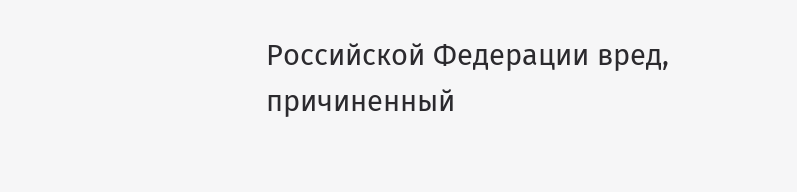Российской Федерации вред, причиненный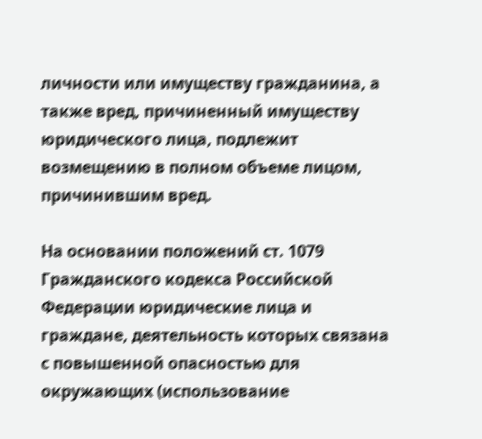личности или имуществу гражданина, а также вред, причиненный имуществу юридического лица, подлежит возмещению в полном объеме лицом, причинившим вред.

На основании положений ст. 1079 Гражданского кодекса Российской Федерации юридические лица и граждане, деятельность которых связана с повышенной опасностью для окружающих (использование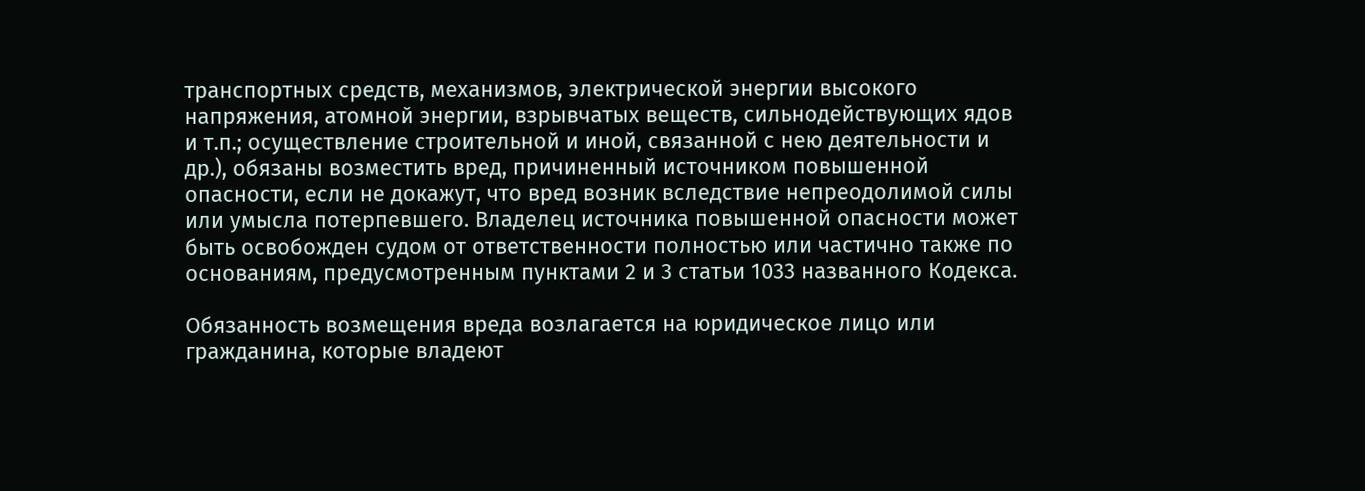транспортных средств, механизмов, электрической энергии высокого напряжения, атомной энергии, взрывчатых веществ, сильнодействующих ядов и т.п.; осуществление строительной и иной, связанной с нею деятельности и др.), обязаны возместить вред, причиненный источником повышенной опасности, если не докажут, что вред возник вследствие непреодолимой силы или умысла потерпевшего. Владелец источника повышенной опасности может быть освобожден судом от ответственности полностью или частично также по основаниям, предусмотренным пунктами 2 и 3 статьи 1033 названного Кодекса.

Обязанность возмещения вреда возлагается на юридическое лицо или гражданина, которые владеют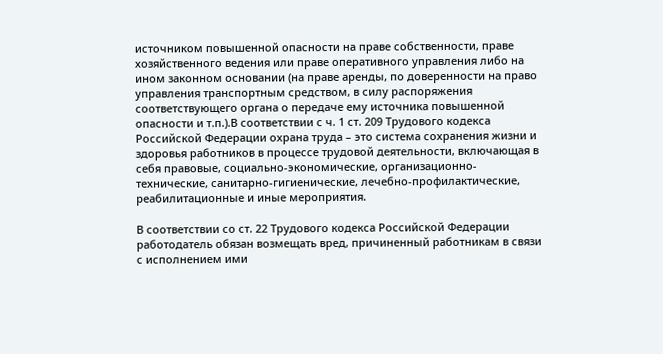источником повышенной опасности на праве собственности, праве хозяйственного ведения или праве оперативного управления либо на ином законном основании (на праве аренды, по доверенности на право управления транспортным средством, в силу распоряжения соответствующего органа о передаче ему источника повышенной опасности и т.п.).В соответствии с ч. 1 ст. 209 Трудового кодекса Российской Федерации охрана труда – это система сохранения жизни и здоровья работников в процессе трудовой деятельности, включающая в себя правовые, социально-экономические, организационно-технические, санитарно-гигиенические, лечебно-профилактические, реабилитационные и иные мероприятия.

В соответствии со ст. 22 Трудового кодекса Российской Федерации работодатель обязан возмещать вред, причиненный работникам в связи с исполнением ими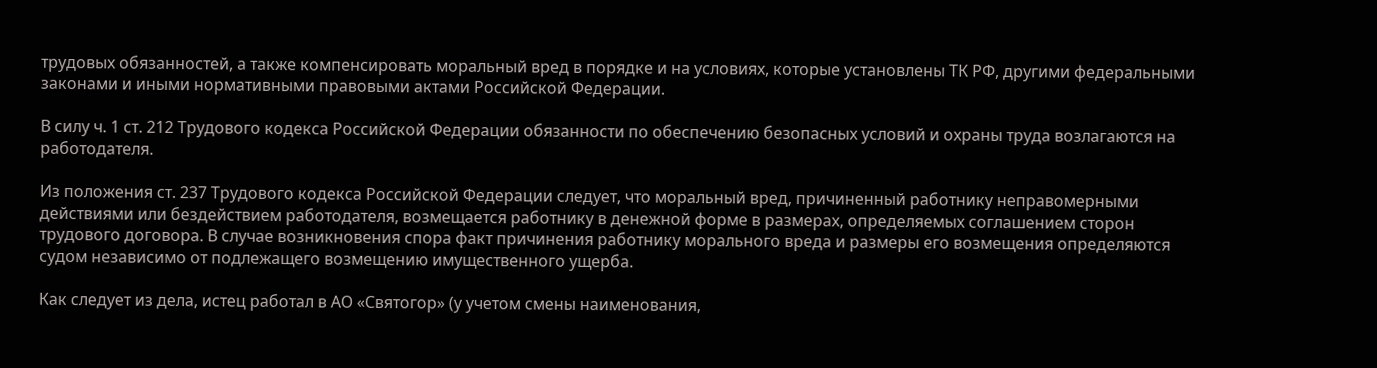трудовых обязанностей, а также компенсировать моральный вред в порядке и на условиях, которые установлены ТК РФ, другими федеральными законами и иными нормативными правовыми актами Российской Федерации.

В силу ч. 1 ст. 212 Трудового кодекса Российской Федерации обязанности по обеспечению безопасных условий и охраны труда возлагаются на работодателя.

Из положения ст. 237 Трудового кодекса Российской Федерации следует, что моральный вред, причиненный работнику неправомерными действиями или бездействием работодателя, возмещается работнику в денежной форме в размерах, определяемых соглашением сторон трудового договора. В случае возникновения спора факт причинения работнику морального вреда и размеры его возмещения определяются судом независимо от подлежащего возмещению имущественного ущерба.

Как следует из дела, истец работал в АО «Святогор» (у учетом смены наименования,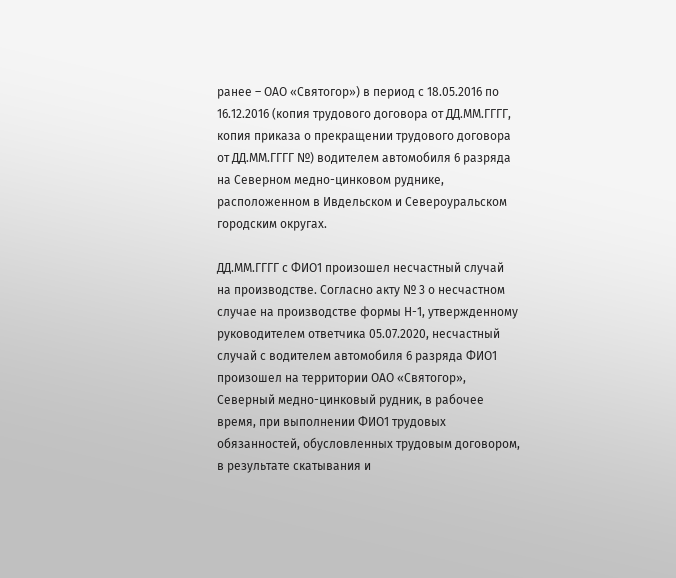ранее – ОАО «Святогор») в период с 18.05.2016 по 16.12.2016 (копия трудового договора от ДД.ММ.ГГГГ, копия приказа о прекращении трудового договора от ДД.ММ.ГГГГ №) водителем автомобиля 6 разряда на Северном медно-цинковом руднике, расположенном в Ивдельском и Североуральском городским округах.

ДД.ММ.ГГГГ с ФИО1 произошел несчастный случай на производстве. Согласно акту № 3 о несчастном случае на производстве формы Н-1, утвержденному руководителем ответчика 05.07.2020, несчастный случай с водителем автомобиля 6 разряда ФИО1 произошел на территории ОАО «Святогор», Северный медно-цинковый рудник, в рабочее время, при выполнении ФИО1 трудовых обязанностей, обусловленных трудовым договором, в результате скатывания и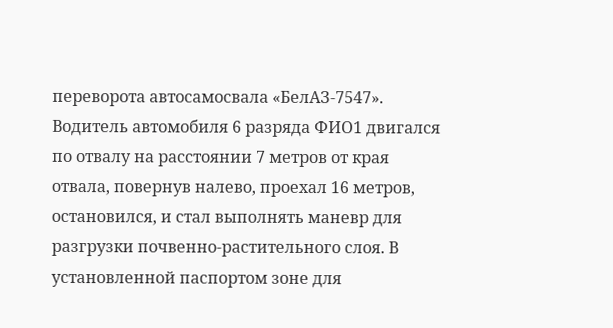переворота автосамосвала «БелАЗ-7547». Водитель автомобиля 6 разряда ФИО1 двигался по отвалу на расстоянии 7 метров от края отвала, повернув налево, проехал 16 метров, остановился, и стал выполнять маневр для разгрузки почвенно-растительного слоя. В установленной паспортом зоне для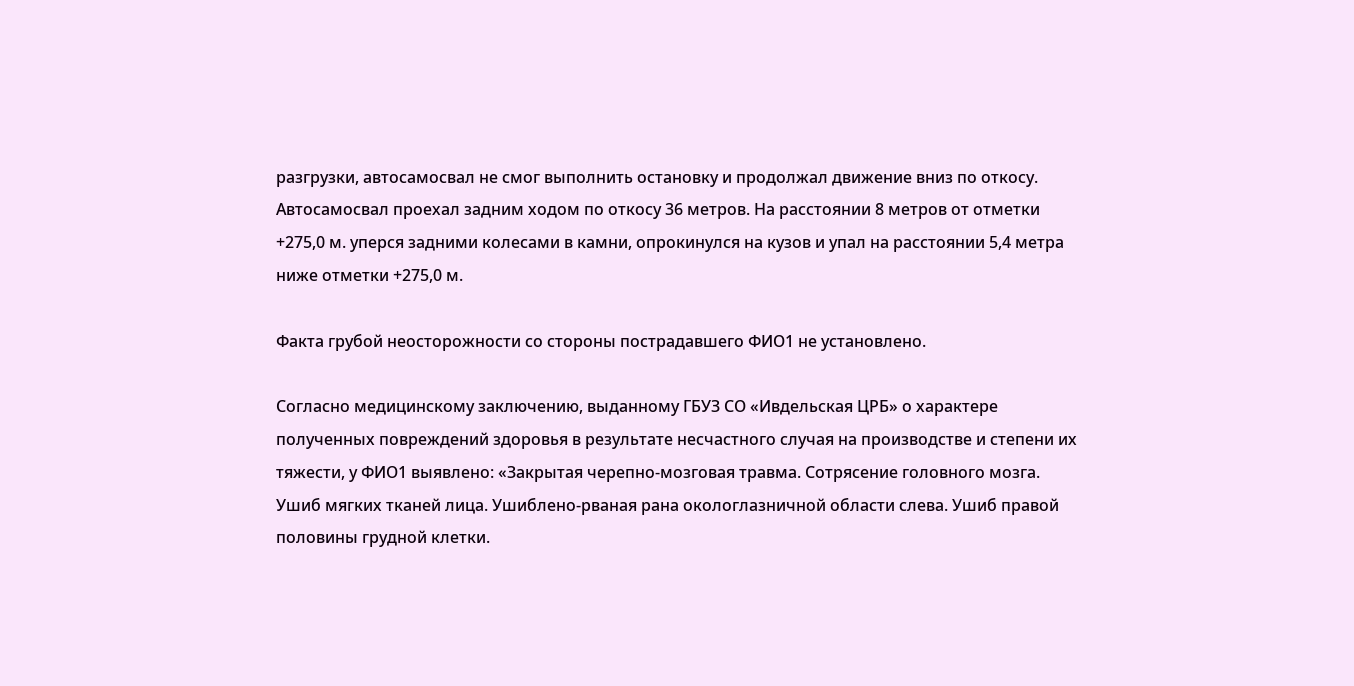разгрузки, автосамосвал не смог выполнить остановку и продолжал движение вниз по откосу. Автосамосвал проехал задним ходом по откосу 36 метров. На расстоянии 8 метров от отметки +275,0 м. уперся задними колесами в камни, опрокинулся на кузов и упал на расстоянии 5,4 метра ниже отметки +275,0 м.

Факта грубой неосторожности со стороны пострадавшего ФИО1 не установлено.

Согласно медицинскому заключению, выданному ГБУЗ СО «Ивдельская ЦРБ» о характере полученных повреждений здоровья в результате несчастного случая на производстве и степени их тяжести, у ФИО1 выявлено: «Закрытая черепно-мозговая травма. Сотрясение головного мозга. Ушиб мягких тканей лица. Ушиблено-рваная рана окологлазничной области слева. Ушиб правой половины грудной клетки.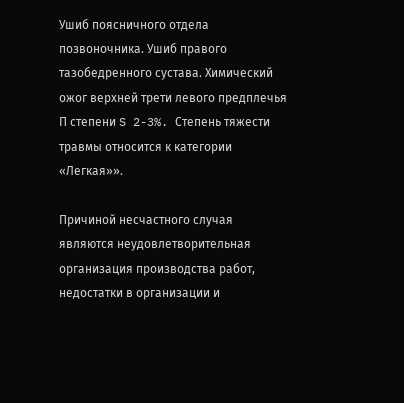Ушиб поясничного отдела позвоночника. Ушиб правого тазобедренного сустава. Химический ожог верхней трети левого предплечья П степени S 2-3%. Степень тяжести травмы относится к категории «Легкая»».

Причиной несчастного случая являются неудовлетворительная организация производства работ, недостатки в организации и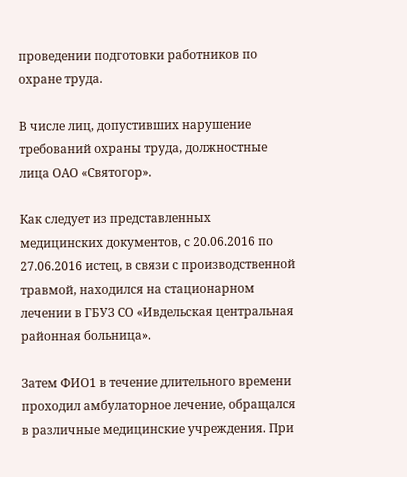проведении подготовки работников по охране труда.

В числе лиц, допустивших нарушение требований охраны труда, должностные лица ОАО «Святогор».

Как следует из представленных медицинских документов, с 20.06.2016 по 27.06.2016 истец, в связи с производственной травмой, находился на стационарном лечении в ГБУЗ СО «Ивдельская центральная районная больница».

Затем ФИО1 в течение длительного времени проходил амбулаторное лечение, обращался в различные медицинские учреждения. При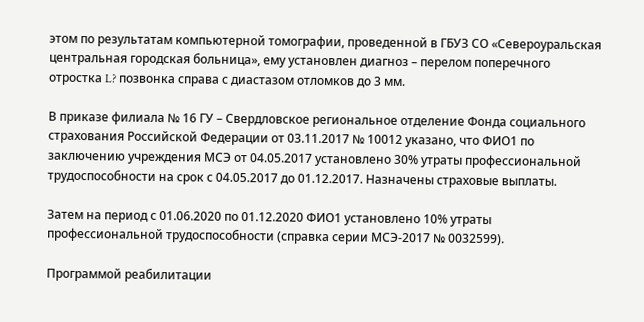этом по результатам компьютерной томографии, проведенной в ГБУЗ СО «Североуральская центральная городская больница», ему установлен диагноз – перелом поперечного отростка L? позвонка справа с диастазом отломков до 3 мм.

В приказе филиала № 16 ГУ – Свердловское региональное отделение Фонда социального страхования Российской Федерации от 03.11.2017 № 10012 указано, что ФИО1 по заключению учреждения МСЭ от 04.05.2017 установлено 30% утраты профессиональной трудоспособности на срок с 04.05.2017 до 01.12.2017. Назначены страховые выплаты.

Затем на период с 01.06.2020 по 01.12.2020 ФИО1 установлено 10% утраты профессиональной трудоспособности (справка серии МСЭ-2017 № 0032599).

Программой реабилитации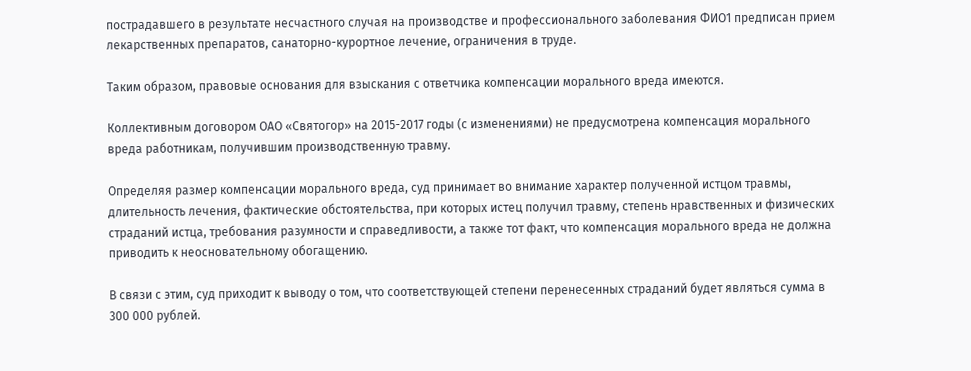пострадавшего в результате несчастного случая на производстве и профессионального заболевания ФИО1 предписан прием лекарственных препаратов, санаторно-курортное лечение, ограничения в труде.

Таким образом, правовые основания для взыскания с ответчика компенсации морального вреда имеются.

Коллективным договором ОАО «Святогор» на 2015-2017 годы (с изменениями) не предусмотрена компенсация морального вреда работникам, получившим производственную травму.

Определяя размер компенсации морального вреда, суд принимает во внимание характер полученной истцом травмы, длительность лечения, фактические обстоятельства, при которых истец получил травму, степень нравственных и физических страданий истца, требования разумности и справедливости, а также тот факт, что компенсация морального вреда не должна приводить к неосновательному обогащению.

В связи с этим, суд приходит к выводу о том, что соответствующей степени перенесенных страданий будет являться сумма в 300 000 рублей.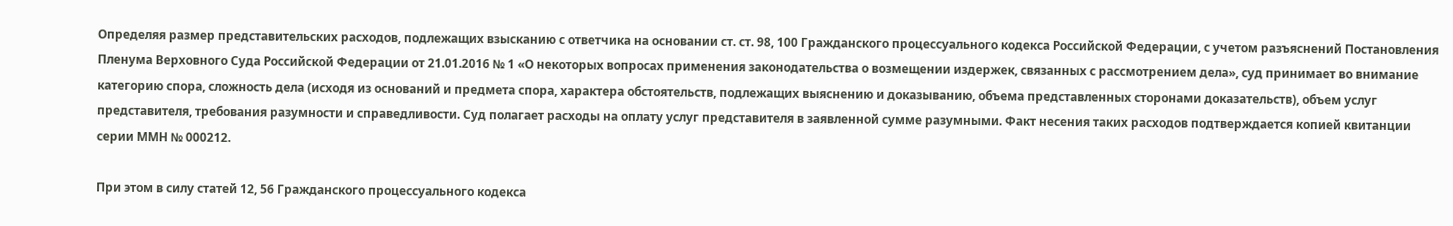Определяя размер представительских расходов, подлежащих взысканию с ответчика на основании ст. ст. 98, 100 Гражданского процессуального кодекса Российской Федерации, с учетом разъяснений Постановления Пленума Верховного Суда Российской Федерации от 21.01.2016 № 1 «О некоторых вопросах применения законодательства о возмещении издержек, связанных с рассмотрением дела», суд принимает во внимание категорию спора, сложность дела (исходя из оснований и предмета спора, характера обстоятельств, подлежащих выяснению и доказыванию, объема представленных сторонами доказательств), объем услуг представителя, требования разумности и справедливости. Суд полагает расходы на оплату услуг представителя в заявленной сумме разумными. Факт несения таких расходов подтверждается копией квитанции серии ММН № 000212.

При этом в силу статей 12, 56 Гражданского процессуального кодекса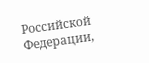Российской Федерации,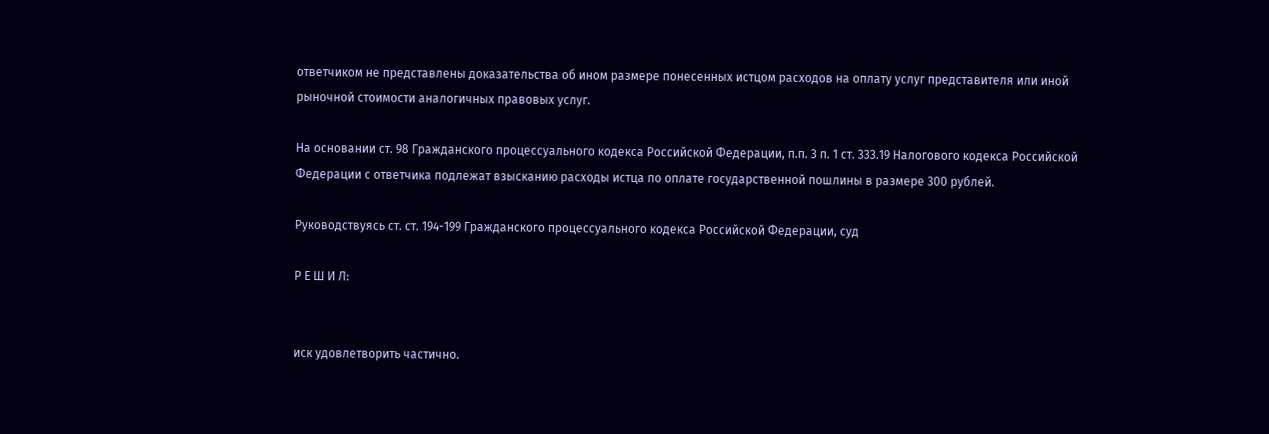ответчиком не представлены доказательства об ином размере понесенных истцом расходов на оплату услуг представителя или иной рыночной стоимости аналогичных правовых услуг.

На основании ст. 98 Гражданского процессуального кодекса Российской Федерации, п.п. 3 п. 1 ст. 333.19 Налогового кодекса Российской Федерации с ответчика подлежат взысканию расходы истца по оплате государственной пошлины в размере 300 рублей.

Руководствуясь ст. ст. 194-199 Гражданского процессуального кодекса Российской Федерации, суд

Р Е Ш И Л:


иск удовлетворить частично.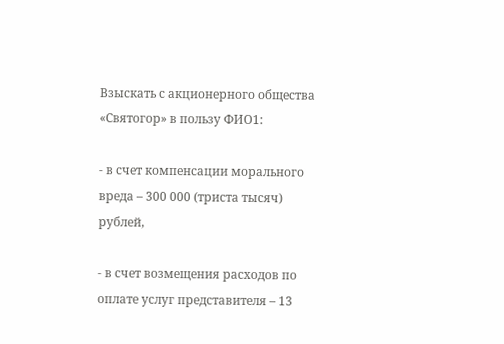Взыскать с акционерного общества «Святогор» в пользу ФИО1:

- в счет компенсации морального вреда – 300 000 (триста тысяч) рублей,

- в счет возмещения расходов по оплате услуг представителя – 13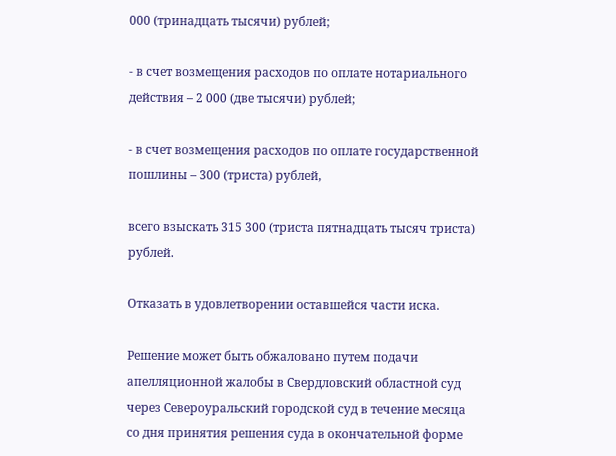000 (тринадцать тысячи) рублей;

- в счет возмещения расходов по оплате нотариального действия – 2 000 (две тысячи) рублей;

- в счет возмещения расходов по оплате государственной пошлины – 300 (триста) рублей,

всего взыскать 315 300 (триста пятнадцать тысяч триста) рублей.

Отказать в удовлетворении оставшейся части иска.

Решение может быть обжаловано путем подачи апелляционной жалобы в Свердловский областной суд через Североуральский городской суд в течение месяца со дня принятия решения суда в окончательной форме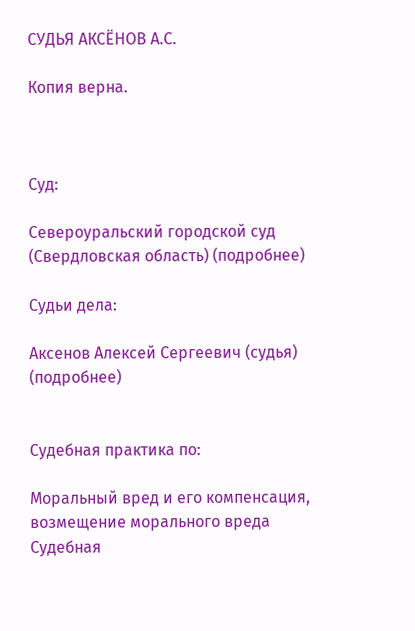СУДЬЯ АКСЁНОВ А.С.

Копия верна.



Суд:

Североуральский городской суд (Свердловская область) (подробнее)

Судьи дела:

Аксенов Алексей Сергеевич (судья) (подробнее)


Судебная практика по:

Моральный вред и его компенсация, возмещение морального вреда
Судебная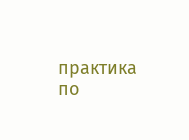практика по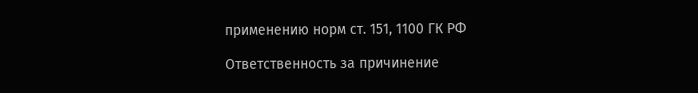применению норм ст. 151, 1100 ГК РФ

Ответственность за причинение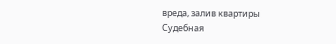вреда, залив квартиры
Судебная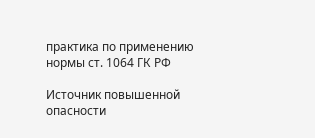практика по применению нормы ст. 1064 ГК РФ

Источник повышенной опасности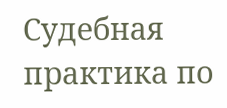Судебная практика по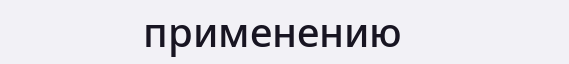применению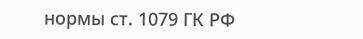нормы ст. 1079 ГК РФ